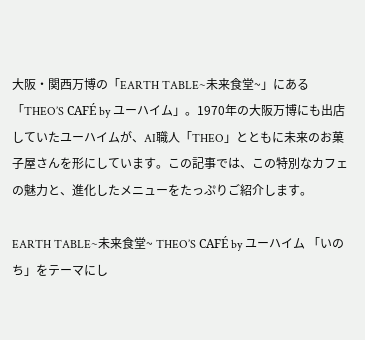大阪・関西万博の「EARTH TABLE~未来食堂~」にある「THEO’S CAFÉ by ユーハイム」。1970年の大阪万博にも出店していたユーハイムが、AI職人「THEO」とともに未来のお菓子屋さんを形にしています。この記事では、この特別なカフェの魅力と、進化したメニューをたっぷりご紹介します。

EARTH TABLE~未来食堂~ THEO’S CAFÉ by ユーハイム 「いのち」をテーマにし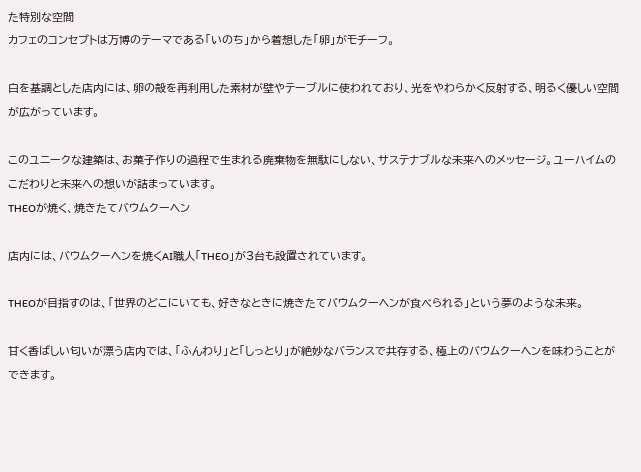た特別な空間
カフェのコンセプトは万博のテーマである「いのち」から着想した「卵」がモチーフ。

白を基調とした店内には、卵の殻を再利用した素材が壁やテーブルに使われており、光をやわらかく反射する、明るく優しい空間が広がっています。

このユニークな建築は、お菓子作りの過程で生まれる廃棄物を無駄にしない、サステナブルな未来へのメッセージ。ユーハイムのこだわりと未来への想いが詰まっています。
THEOが焼く、焼きたてバウムクーヘン

店内には、バウムクーヘンを焼くAI職人「THEO」が3台も設置されています。

THEOが目指すのは、「世界のどこにいても、好きなときに焼きたてバウムクーヘンが食べられる」という夢のような未来。

甘く香ばしい匂いが漂う店内では、「ふんわり」と「しっとり」が絶妙なバランスで共存する、極上のバウムクーヘンを味わうことができます。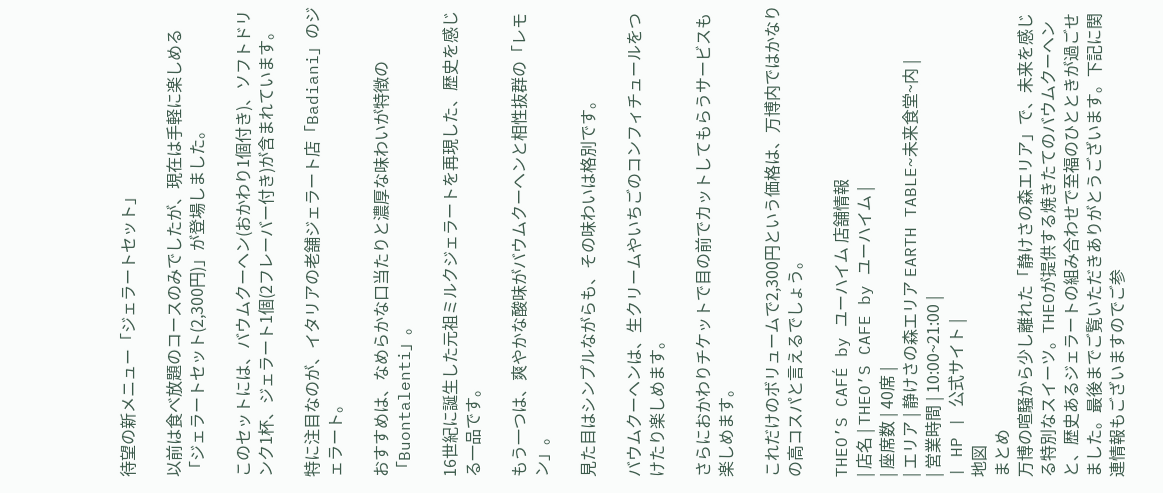待望の新メニュー「ジェラートセット」

以前は食べ放題のコースのみでしたが、現在は手軽に楽しめる「ジェラートセット(2,300円)」が登場しました。

このセットには、バウムクーヘン(おかわり1個付き)、ソフトドリンク1杯、ジェラート1個(2フレーバー付き)が含まれています。

特に注目なのが、イタリアの老舗ジェラート店「Badiani」のジェラート。

おすすめは、なめらかな口当たりと濃厚な味わいが特徴の「Buontalenti」。

16世紀に誕生した元祖ミルクジェラートを再現した、歴史を感じる一品です。

もう一つは、爽やかな酸味がバウムクーヘンと相性抜群の「レモン」。

見た目はシンプルながらも、その味わいは格別です。

バウムクーヘンは、生クリームやいちごのコンフィチュールをつけたり楽しめます。

さらにおかわりチケットで目の前でカットしてもらうサービスも楽しめます。

これだけのボリュームで2,300円という価格は、万博内ではかなりの高コスパと言えるでしょう。

THEO’S CAFÉ by ユーハイム 店舗情報
| 店名 | THEO’S CAFE by ユーハイム |
| 座席数 | 40席 |
| エリア | 静けさの森エリア EARTH TABLE~未来食堂~内 |
| 営業時間 | 10:00~21:00 |
| HP | 公式サイト |
地図
まとめ
万博の喧騒から少し離れた「静けさの森エリア」で、未来を感じる特別なスイーツ。THEOが提供する焼きたてのバウムクーヘンと、歴史あるジェラートの組み合わせで至福のひとときが過ごせました。最後までご覧いただきありがとうございます。下記に関連情報もございますのでご参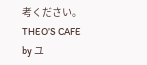考ください。
THEO’S CAFE by ユ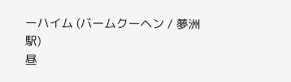ーハイム (バームクーヘン / 夢洲駅)
昼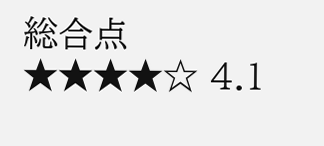総合点★★★★☆ 4.1